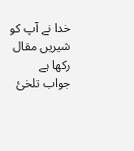خدا نے آپ کو شیریں مقال رکھا ہے
جواب تلخئ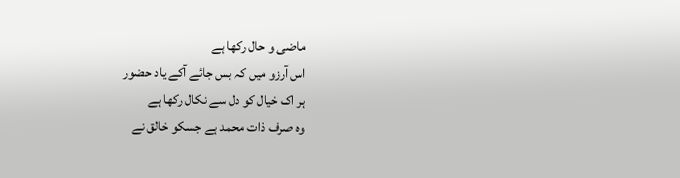ماضی و حال رکھا ہے
اس آرزو میں کہ بس جائے آکے یاد حضور
ہر اک خیال کو دل سے نکال رکھا ہے
وہ صرف ذات محمد ہے جسکو خالق نے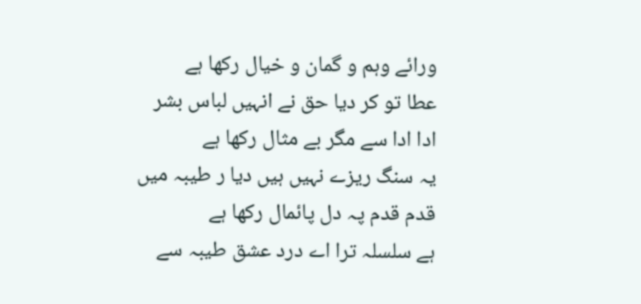ورائے وہم و گمان و خیال رکھا ہے
عطا تو کر دیا حق نے انہیں لباس بشر
ادا ادا سے مگر بے مثال رکھا ہے
یہ سنگ ریزے نہیں ہیں دیا ر طیبہ میں
قدم قدم پہ دل پائمال رکھا ہے
ہے سلسلہ ترا اے درد عشق طیبہ سے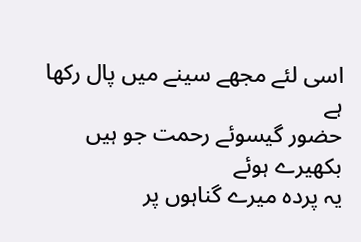اسی لئے مجھے سینے میں پال رکھا ہے
حضور گیسوئے رحمت جو ہیں بکھیرے ہوئے
یہ پردہ میرے گناہوں پر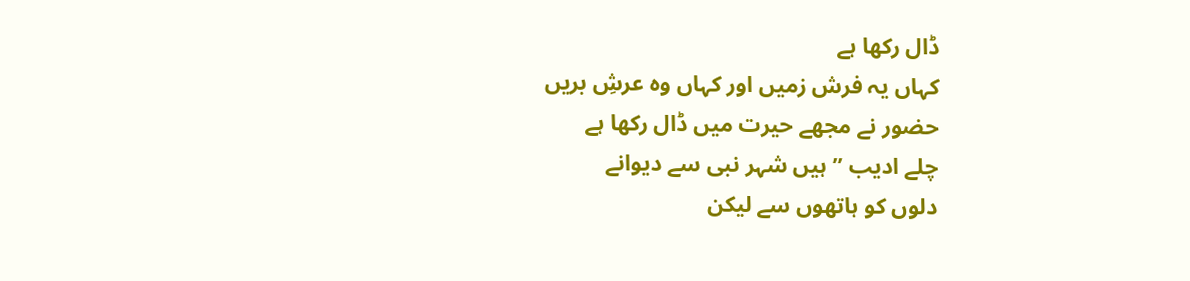ڈال رکھا ہے
کہاں یہ فرش زمیں اور کہاں وہ عرشِ بریں
حضور نے مجھے حیرت میں ڈال رکھا ہے
چلے ادیب ” ہیں شہر نبی سے دیوانے
دلوں کو ہاتھوں سے لیکن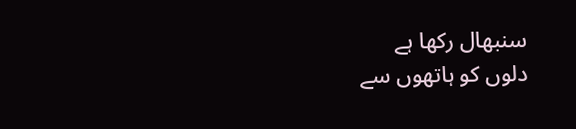سنبھال رکھا ہے
دلوں کو ہاتھوں سے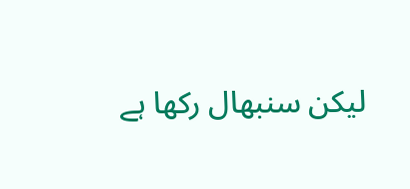لیکن سنبھال رکھا ہے